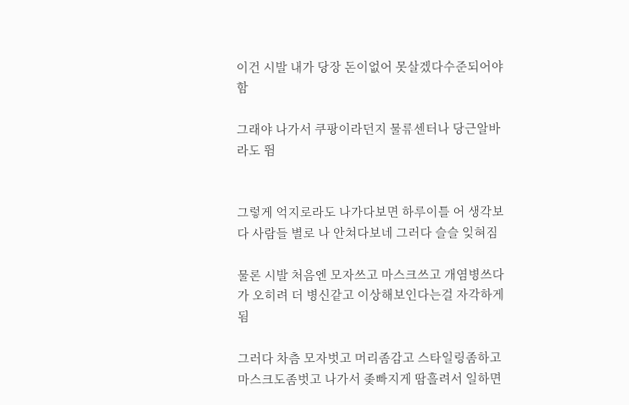이건 시발 내가 당장 돈이없어 못살겠다수준되어야함

그래야 나가서 쿠팡이라던지 물류센터나 당근알바라도 뜀


그렇게 억지로라도 나가다보면 하루이틀 어 생각보다 사람들 별로 나 안쳐다보네 그러다 슬슬 잊혀짐

물론 시발 처음엔 모자쓰고 마스크쓰고 개염병쓰다가 오히려 더 병신같고 이상해보인다는걸 자각하게됨

그러다 차츰 모자벗고 머리좀감고 스타일링좀하고 마스크도좀벗고 나가서 좆빠지게 땀흘려서 일하면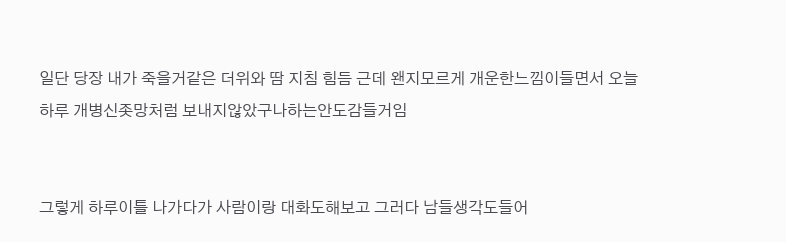일단 당장 내가 죽을거같은 더위와 땀 지침 힘듬 근데 왠지모르게 개운한느낌이들면서 오늘하루 개병신좃망처럼 보내지않았구나하는안도감들거임


그렇게 하루이틀 나가다가 사람이랑 대화도해보고 그러다 남들생각도들어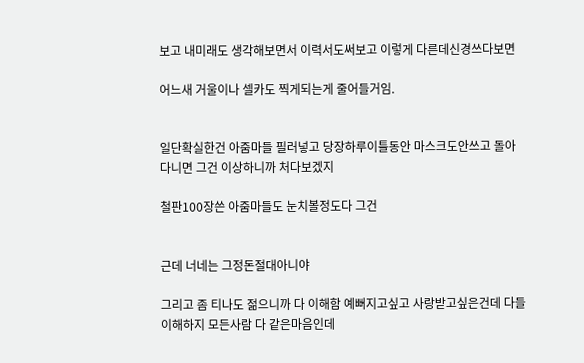보고 내미래도 생각해보면서 이력서도써보고 이렇게 다른데신경쓰다보면

어느새 거울이나 셀카도 찍게되는게 줄어들거임.


일단확실한건 아줌마들 필러넣고 당장하루이틀동안 마스크도안쓰고 돌아다니면 그건 이상하니까 처다보겠지

철판100장쓴 아줌마들도 눈치볼정도다 그건


근데 너네는 그정돈절대아니야

그리고 좀 티나도 젊으니까 다 이해함 예뻐지고싶고 사랑받고싶은건데 다들 이해하지 모든사람 다 같은마음인데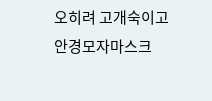오히려 고개숙이고 안경모자마스크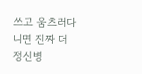쓰고 움츠러다니면 진짜 더 정신병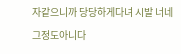자같으니까 당당하게다녀 시발 너네 그정도아니다